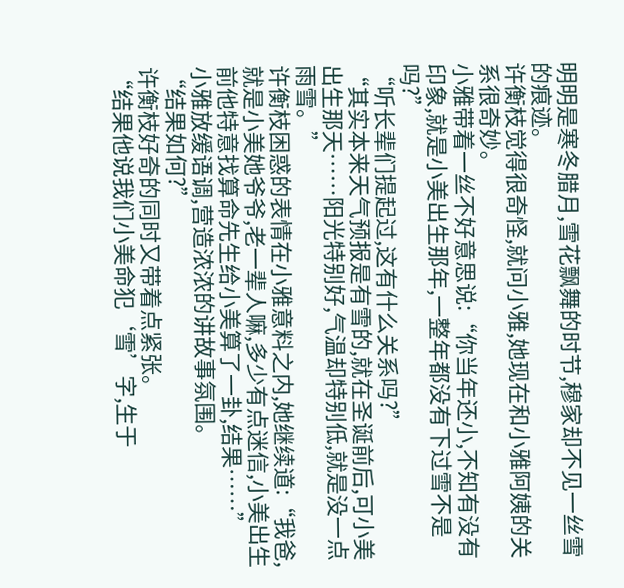明明是寒冬腊月,雪花飘舞的时节,穆家却不见一丝雪的痕迹。
许衡枝觉得很奇怪,就问小雅,她现在和小雅阿姨的关系很奇妙。
小雅带着一丝不好意思说:“你当年还小,不知有没有印象,就是小美出生那年,一整年都没有下过雪不是吗?”
“听长辈们提起过,这有什么关系吗?”
“其实本来天气预报是有雪的,就在圣诞前后,可小美出生那天……阳光特别好,气温却特别低,就是没一点雨雪。”
许衡枝困惑的表情在小雅意料之内,她继续道:“我爸,就是小美她爷爷,老一辈人嘛,多少有点迷信,小美出生前他特意找算命先生给小美算了一卦,结果……”
小雅放缓语调,营造浓浓的讲故事氛围。
“结果如何?”
许衡枝好奇的同时又带着点紧张。
“结果他说我们小美命犯‘雪’字,生于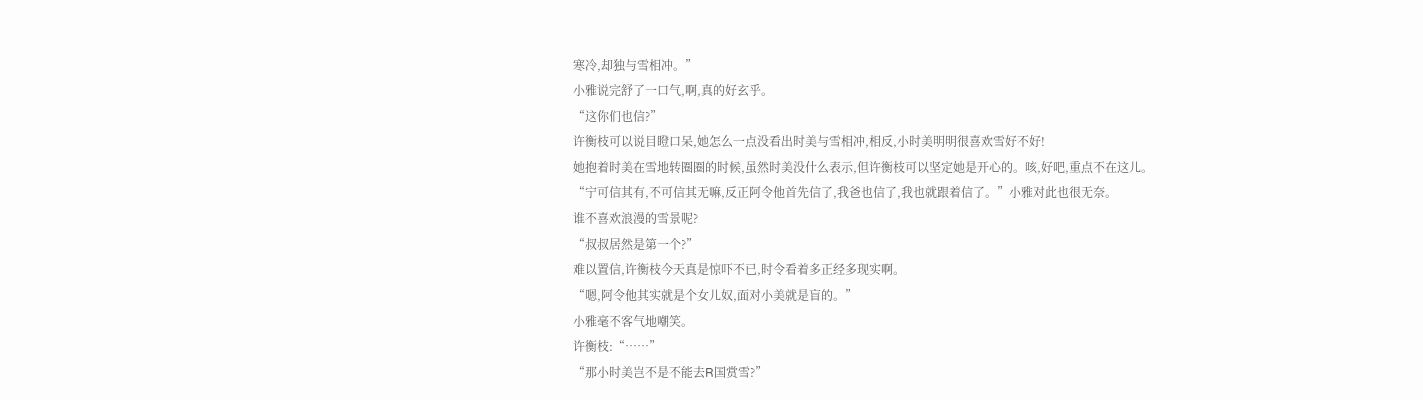寒冷,却独与雪相冲。”
小雅说完舒了一口气,啊,真的好玄乎。
“这你们也信?”
许衡枝可以说目瞪口呆,她怎么一点没看出时美与雪相冲,相反,小时美明明很喜欢雪好不好!
她抱着时美在雪地转圈圈的时候,虽然时美没什么表示,但许衡枝可以坚定她是开心的。咳,好吧,重点不在这儿。
“宁可信其有,不可信其无嘛,反正阿令他首先信了,我爸也信了,我也就跟着信了。”小雅对此也很无奈。
谁不喜欢浪漫的雪景呢?
“叔叔居然是第一个?”
难以置信,许衡枝今天真是惊吓不已,时令看着多正经多现实啊。
“嗯,阿令他其实就是个女儿奴,面对小美就是盲的。”
小雅毫不客气地嘲笑。
许衡枝:“……”
“那小时美岂不是不能去R国赏雪?”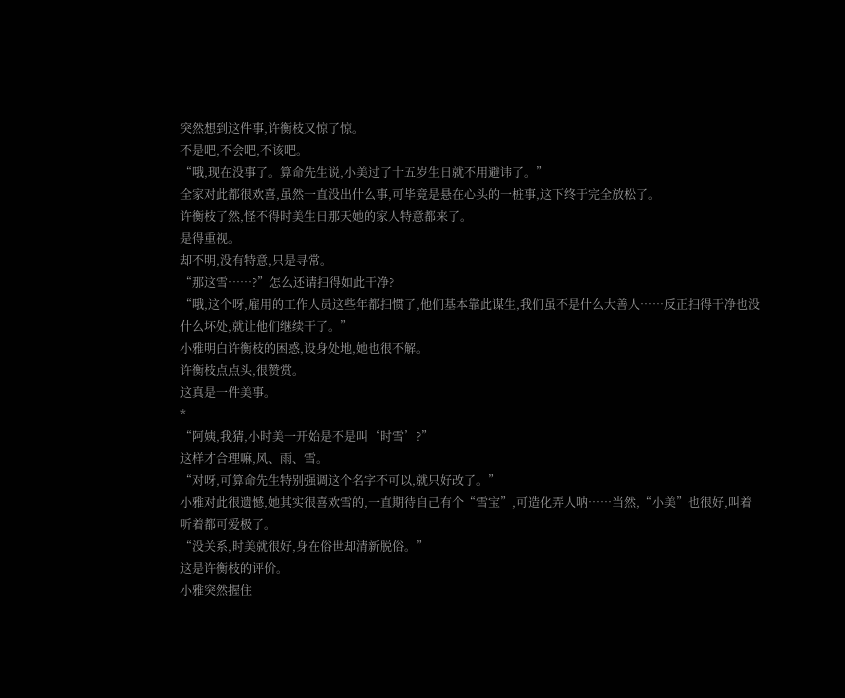突然想到这件事,许衡枝又惊了惊。
不是吧,不会吧,不该吧。
“哦,现在没事了。算命先生说,小美过了十五岁生日就不用避讳了。”
全家对此都很欢喜,虽然一直没出什么事,可毕竟是悬在心头的一桩事,这下终于完全放松了。
许衡枝了然,怪不得时美生日那天她的家人特意都来了。
是得重视。
却不明,没有特意,只是寻常。
“那这雪……?”怎么还请扫得如此干净?
“哦,这个呀,雇用的工作人员这些年都扫惯了,他们基本靠此谋生,我们虽不是什么大善人……反正扫得干净也没什么坏处,就让他们继续干了。”
小雅明白许衡枝的困惑,设身处地,她也很不解。
许衡枝点点头,很赞赏。
这真是一件美事。
*
“阿姨,我猜,小时美一开始是不是叫‘时雪’?”
这样才合理嘛,风、雨、雪。
“对呀,可算命先生特别强调这个名字不可以,就只好改了。”
小雅对此很遗憾,她其实很喜欢雪的,一直期待自己有个“雪宝”,可造化弄人呐……当然,“小美”也很好,叫着听着都可爱极了。
“没关系,时美就很好,身在俗世却清新脱俗。”
这是许衡枝的评价。
小雅突然握住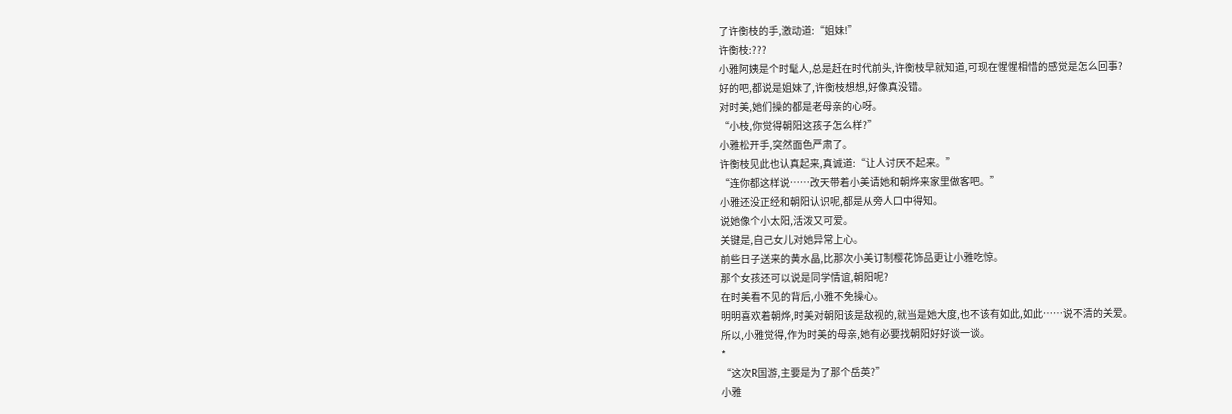了许衡枝的手,激动道:“姐妹!”
许衡枝:???
小雅阿姨是个时髦人,总是赶在时代前头,许衡枝早就知道,可现在惺惺相惜的感觉是怎么回事?
好的吧,都说是姐妹了,许衡枝想想,好像真没错。
对时美,她们操的都是老母亲的心呀。
“小枝,你觉得朝阳这孩子怎么样?”
小雅松开手,突然面色严肃了。
许衡枝见此也认真起来,真诚道:“让人讨厌不起来。”
“连你都这样说……改天带着小美请她和朝烨来家里做客吧。”
小雅还没正经和朝阳认识呢,都是从旁人口中得知。
说她像个小太阳,活泼又可爱。
关键是,自己女儿对她异常上心。
前些日子送来的黄水晶,比那次小美订制樱花饰品更让小雅吃惊。
那个女孩还可以说是同学情谊,朝阳呢?
在时美看不见的背后,小雅不免操心。
明明喜欢着朝烨,时美对朝阳该是敌视的,就当是她大度,也不该有如此,如此……说不清的关爱。
所以,小雅觉得,作为时美的母亲,她有必要找朝阳好好谈一谈。
*
“这次R国游,主要是为了那个岳英?”
小雅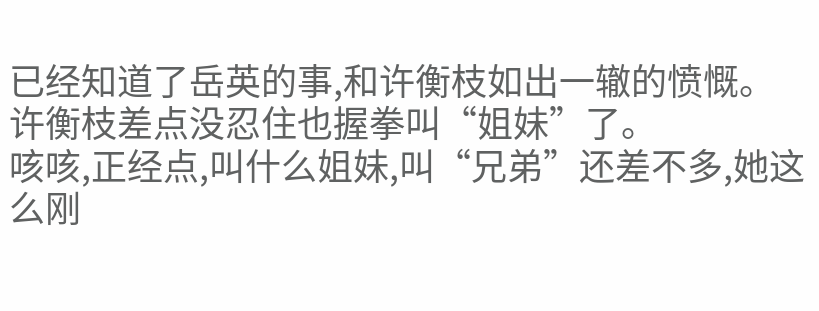已经知道了岳英的事,和许衡枝如出一辙的愤慨。
许衡枝差点没忍住也握拳叫“姐妹”了。
咳咳,正经点,叫什么姐妹,叫“兄弟”还差不多,她这么刚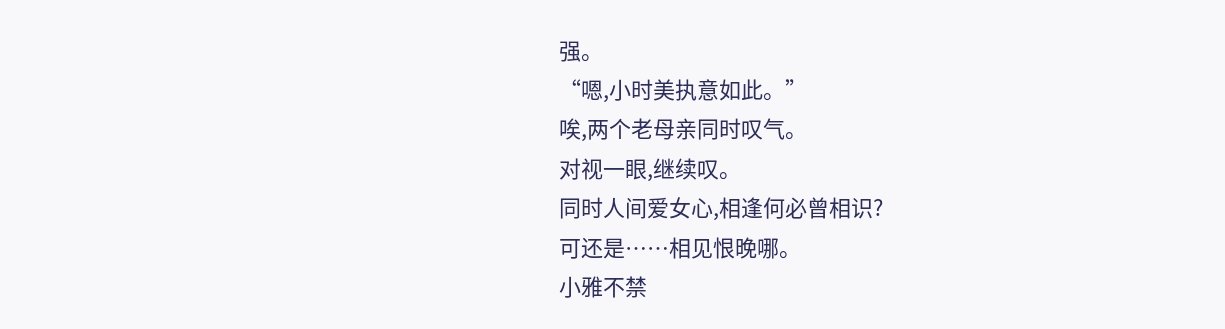强。
“嗯,小时美执意如此。”
唉,两个老母亲同时叹气。
对视一眼,继续叹。
同时人间爱女心,相逢何必曾相识?
可还是……相见恨晚哪。
小雅不禁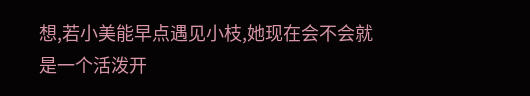想,若小美能早点遇见小枝,她现在会不会就是一个活泼开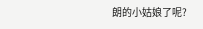朗的小姑娘了呢?